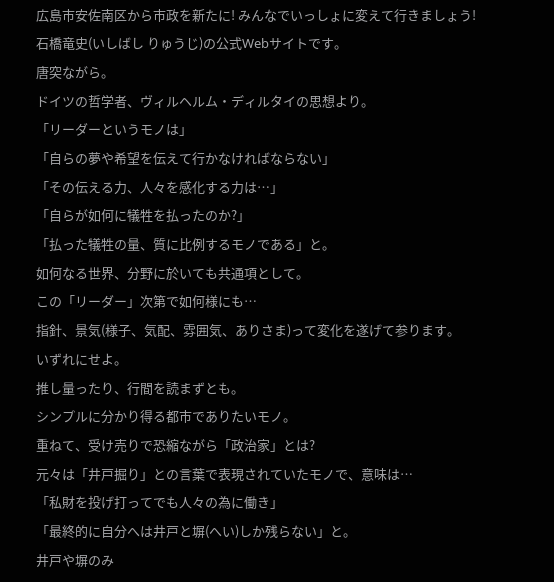広島市安佐南区から市政を新たに! みんなでいっしょに変えて行きましょう!
石橋竜史(いしばし りゅうじ)の公式Webサイトです。
唐突ながら。
ドイツの哲学者、ヴィルヘルム・ディルタイの思想より。
「リーダーというモノは」
「自らの夢や希望を伝えて行かなければならない」
「その伝える力、人々を感化する力は…」
「自らが如何に犠牲を払ったのか?」
「払った犠牲の量、質に比例するモノである」と。
如何なる世界、分野に於いても共通項として。
この「リーダー」次第で如何様にも…
指針、景気(様子、気配、雰囲気、ありさま)って変化を遂げて参ります。
いずれにせよ。
推し量ったり、行間を読まずとも。
シンプルに分かり得る都市でありたいモノ。
重ねて、受け売りで恐縮ながら「政治家」とは?
元々は「井戸掘り」との言葉で表現されていたモノで、意味は…
「私財を投げ打ってでも人々の為に働き」
「最終的に自分へは井戸と塀(へい)しか残らない」と。
井戸や塀のみ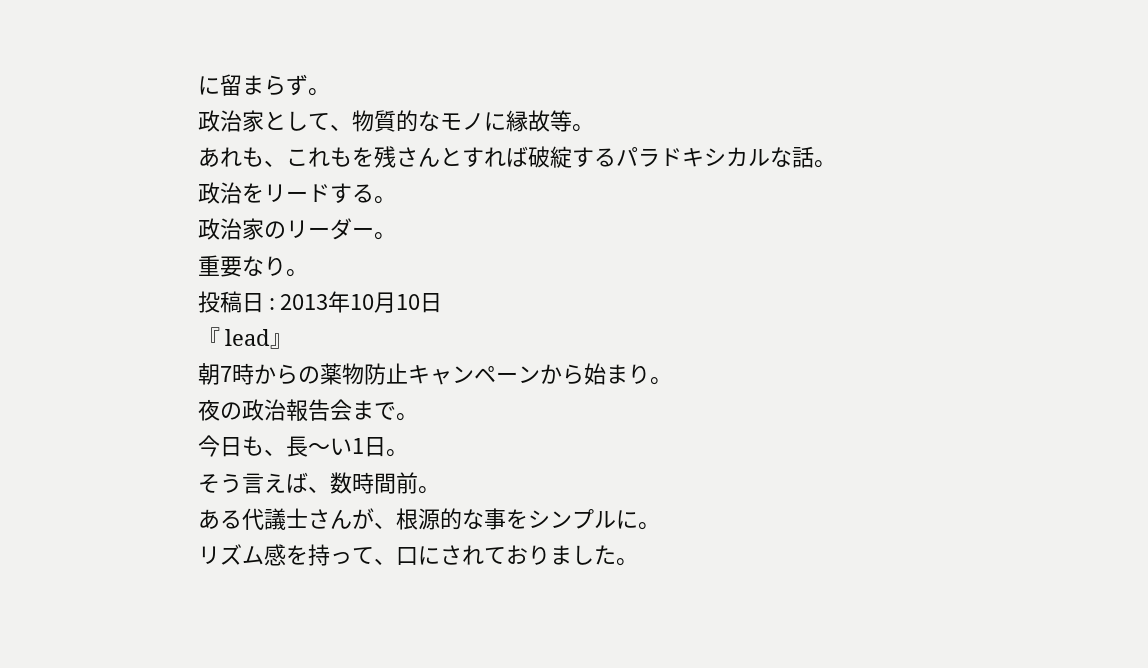に留まらず。
政治家として、物質的なモノに縁故等。
あれも、これもを残さんとすれば破綻するパラドキシカルな話。
政治をリードする。
政治家のリーダー。
重要なり。
投稿日 : 2013年10月10日
『 lead』
朝7時からの薬物防止キャンペーンから始まり。
夜の政治報告会まで。
今日も、長〜い1日。
そう言えば、数時間前。
ある代議士さんが、根源的な事をシンプルに。
リズム感を持って、口にされておりました。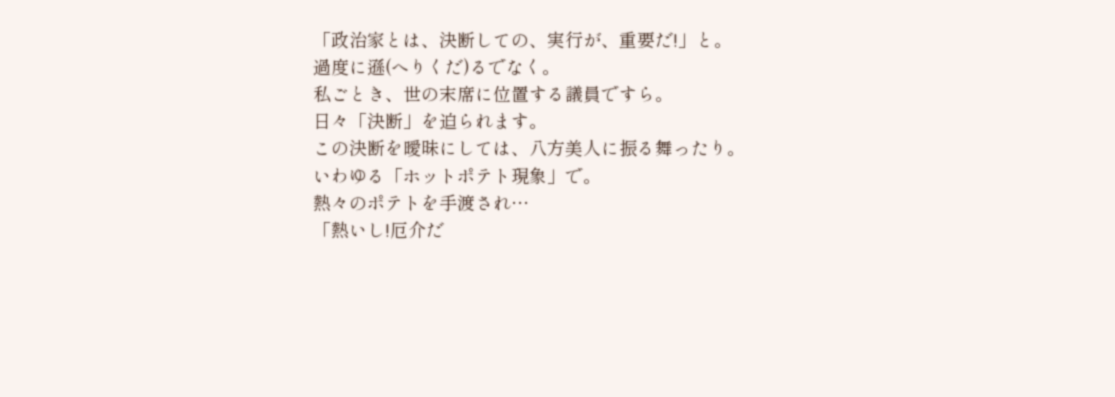「政治家とは、決断しての、実行が、重要だ!」と。
過度に遜(へりくだ)るでなく。
私ごとき、世の末席に位置する議員ですら。
日々「決断」を迫られます。
この決断を曖昧にしては、八方美人に振る舞ったり。
いわゆる「ホットポテト現象」で。
熱々のポテトを手渡され…
「熱いし!厄介だ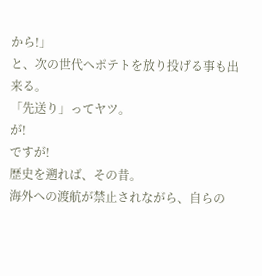から!」
と、次の世代へポテトを放り投げる事も出来る。
「先送り」ってヤツ。
が!
ですが!
歴史を遡れば、その昔。
海外への渡航が禁止されながら、自らの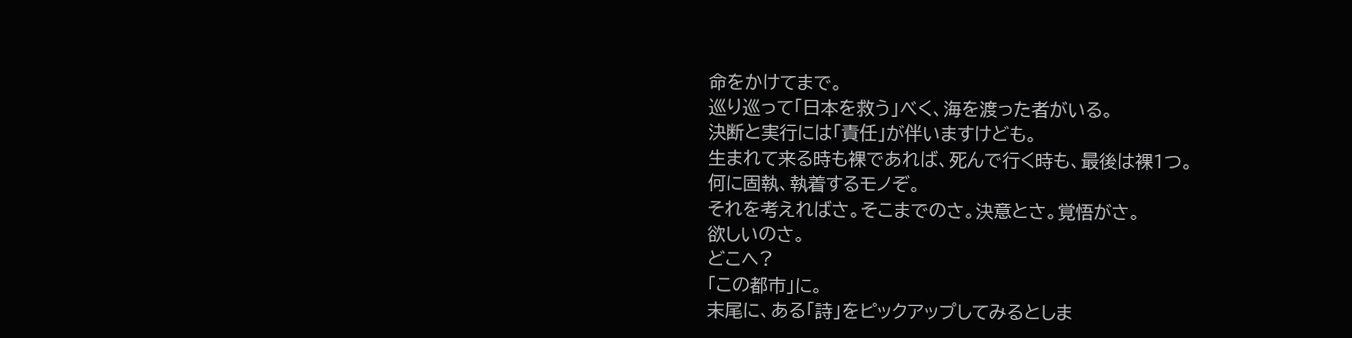命をかけてまで。
巡り巡って「日本を救う」べく、海を渡った者がいる。
決断と実行には「責任」が伴いますけども。
生まれて来る時も裸であれば、死んで行く時も、最後は裸1つ。
何に固執、執着するモノぞ。
それを考えればさ。そこまでのさ。決意とさ。覚悟がさ。
欲しいのさ。
どこへ?
「この都市」に。
末尾に、ある「詩」をピックアップしてみるとしま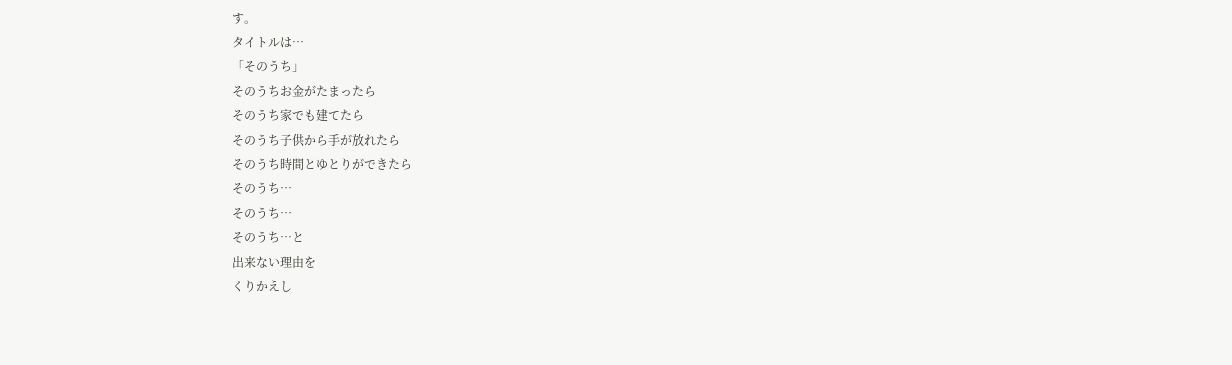す。
タイトルは…
「そのうち」
そのうちお金がたまったら
そのうち家でも建てたら
そのうち子供から手が放れたら
そのうち時間とゆとりができたら
そのうち…
そのうち…
そのうち…と
出来ない理由を
くりかえし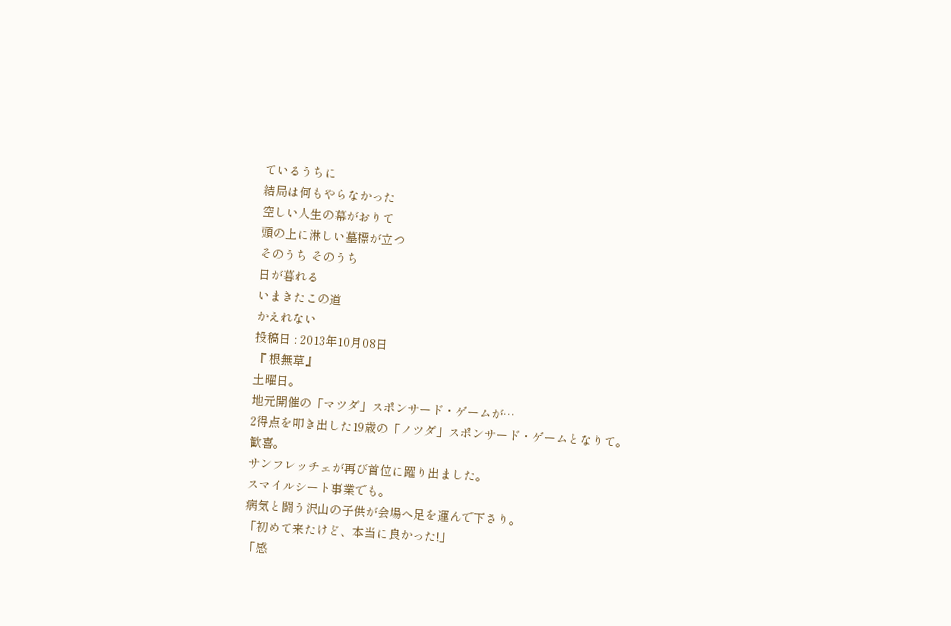ているうちに
結局は何もやらなかった
空しい人生の幕がおりて
頭の上に淋しい墓標が立つ
そのうち そのうち
日が暮れる
いまきたこの道
かえれない
投稿日 : 2013年10月08日
『 根無草』
土曜日。
地元開催の「マツダ」スポンサード・ゲームが…
2得点を叩き出した19歳の「ノツダ」スポンサード・ゲームとなりて。
歓喜。
サンフレッチェが再び首位に躍り出ました。
スマイルシート事業でも。
病気と闘う沢山の子供が会場へ足を運んで下さり。
「初めて来たけど、本当に良かった!」
「感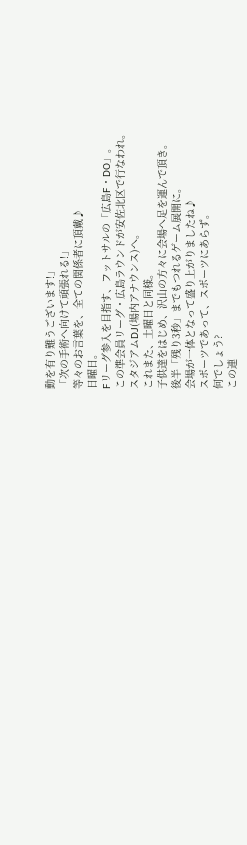動を有り難うございます!」
「次の手術へ向けて頑張れる!」
等々のお言葉を、全ての関係者に頂戴♪
日曜日。
Fリーグ参入を目指す、フットサルの「広島F・DO」。
この準会員リーグ・広島ラウンドが安佐北区で行なわれ。
スタジアムDJ(場内アナウンス)へ。
これまた、土曜日と同様。
子供達をはじめ、沢山の方々に会場へ足を運んで頂き。
後半「残り3秒」までもつれるゲーム展開に。
会場が一体となって盛り上がりましたね♪
スポーツであって、スポーツにあらず。
何でしょう?
この連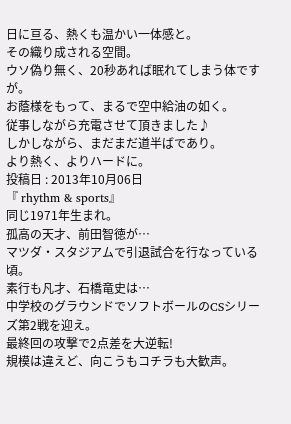日に亘る、熱くも温かい一体感と。
その織り成される空間。
ウソ偽り無く、20秒あれば眠れてしまう体ですが。
お蔭様をもって、まるで空中給油の如く。
従事しながら充電させて頂きました♪
しかしながら、まだまだ道半ばであり。
より熱く、よりハードに。
投稿日 : 2013年10月06日
『 rhythm & sports』
同じ1971年生まれ。
孤高の天才、前田智徳が…
マツダ・スタジアムで引退試合を行なっている頃。
素行も凡才、石橋竜史は…
中学校のグラウンドでソフトボールのCSシリーズ第2戦を迎え。
最終回の攻撃で2点差を大逆転!
規模は違えど、向こうもコチラも大歓声。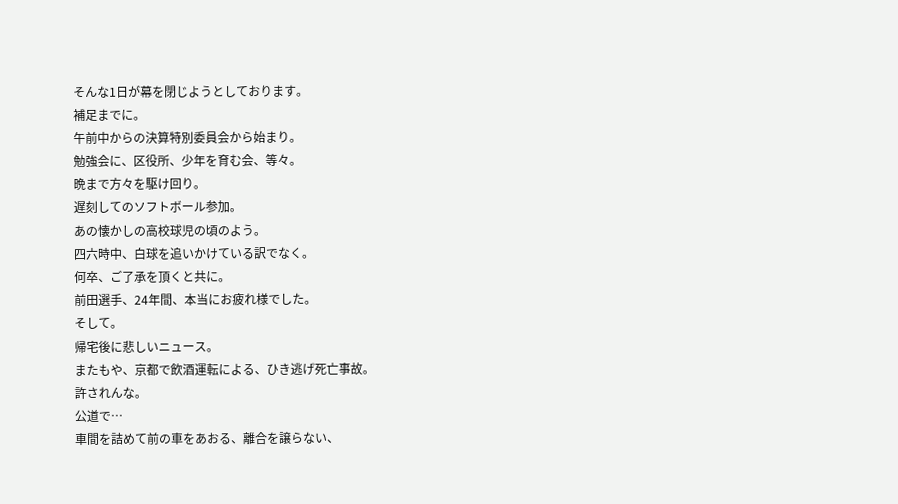そんな1日が幕を閉じようとしております。
補足までに。
午前中からの決算特別委員会から始まり。
勉強会に、区役所、少年を育む会、等々。
晩まで方々を駆け回り。
遅刻してのソフトボール参加。
あの懐かしの高校球児の頃のよう。
四六時中、白球を追いかけている訳でなく。
何卒、ご了承を頂くと共に。
前田選手、24年間、本当にお疲れ様でした。
そして。
帰宅後に悲しいニュース。
またもや、京都で飲酒運転による、ひき逃げ死亡事故。
許されんな。
公道で…
車間を詰めて前の車をあおる、離合を譲らない、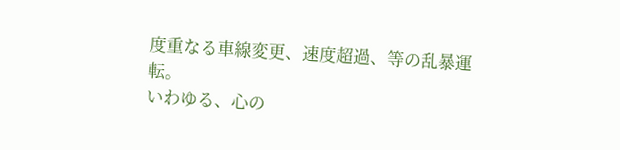度重なる車線変更、速度超過、等の乱暴運転。
いわゆる、心の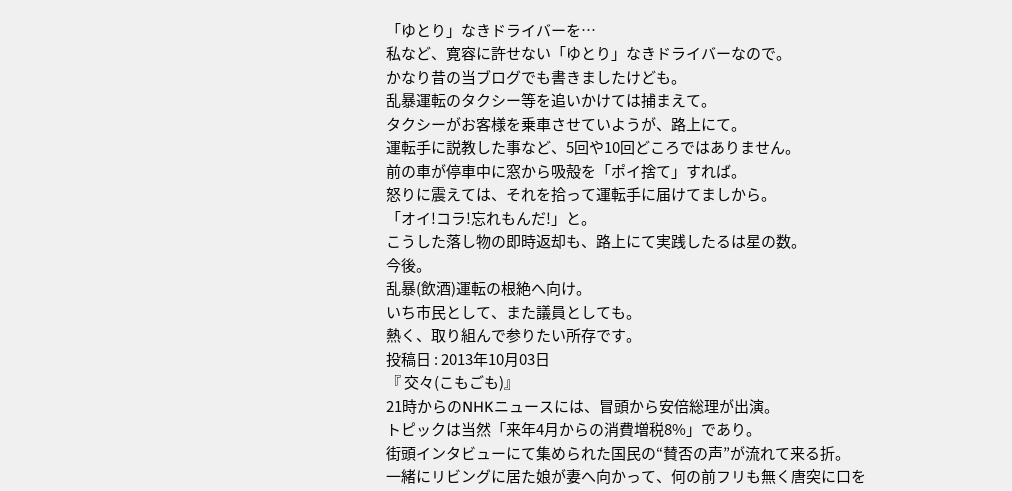「ゆとり」なきドライバーを…
私など、寛容に許せない「ゆとり」なきドライバーなので。
かなり昔の当ブログでも書きましたけども。
乱暴運転のタクシー等を追いかけては捕まえて。
タクシーがお客様を乗車させていようが、路上にて。
運転手に説教した事など、5回や10回どころではありません。
前の車が停車中に窓から吸殻を「ポイ捨て」すれば。
怒りに震えては、それを拾って運転手に届けてましから。
「オイ!コラ!忘れもんだ!」と。
こうした落し物の即時返却も、路上にて実践したるは星の数。
今後。
乱暴(飲酒)運転の根絶へ向け。
いち市民として、また議員としても。
熱く、取り組んで参りたい所存です。
投稿日 : 2013年10月03日
『 交々(こもごも)』
21時からのNHKニュースには、冒頭から安倍総理が出演。
トピックは当然「来年4月からの消費増税8%」であり。
街頭インタビューにて集められた国民の“賛否の声”が流れて来る折。
一緒にリビングに居た娘が妻へ向かって、何の前フリも無く唐突に口を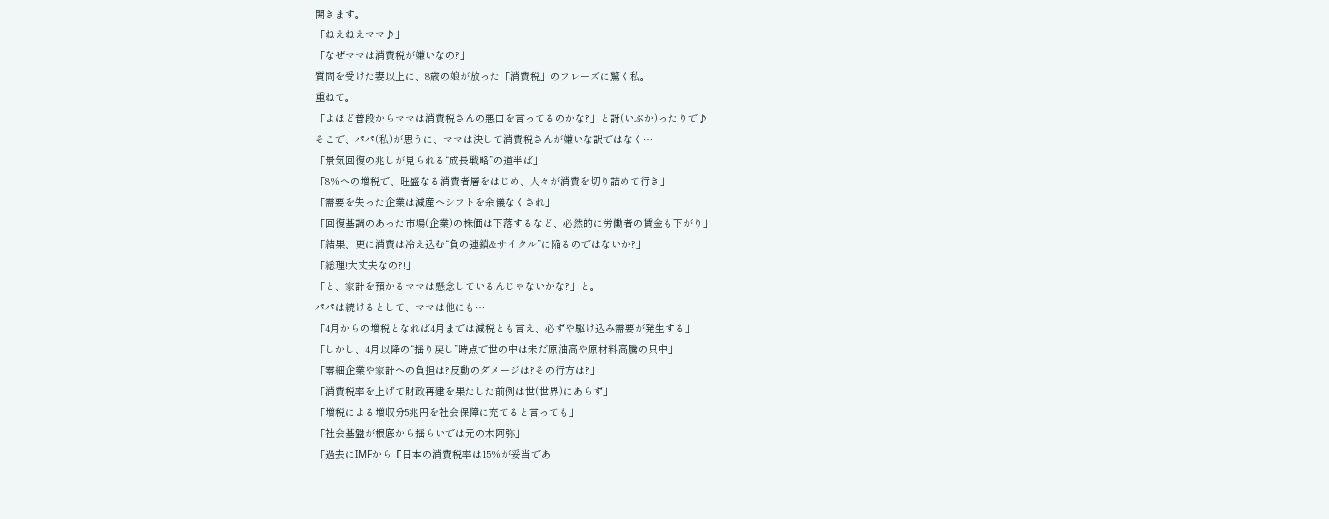開きます。
「ねえねえママ♪」
「なぜママは消費税が嫌いなの?」
質問を受けた妻以上に、8歳の娘が放った「消費税」のフレーズに驚く私。
重ねて。
「よほど普段からママは消費税さんの悪口を言ってるのかな?」と訝(いぶか)ったりで♪
そこで、パパ(私)が思うに、ママは決して消費税さんが嫌いな訳ではなく…
「景気回復の兆しが見られる“成長戦略”の道半ば」
「8%への増税で、旺盛なる消費者層をはじめ、人々が消費を切り詰めて行き」
「需要を失った企業は減産へシフトを余儀なくされ」
「回復基調のあった市場(企業)の株価は下落するなど、必然的に労働者の賃金も下がり」
「結果、更に消費は冷え込む“負の連鎖&サイクル”に陥るのではないか?」
「総理!大丈夫なの?!」
「と、家計を預かるママは懸念しているんじゃないかな?」と。
パパは続けるとして、ママは他にも…
「4月からの増税となれば4月までは減税とも言え、必ずや駆け込み需要が発生する」
「しかし、4月以降の“揺り戻し”時点で世の中は未だ原油高や原材料高騰の只中」
「零細企業や家計への負担は?反動のダメージは?その行方は?」
「消費税率を上げて財政再建を果たした前例は世(世界)にあらず」
「増税による増収分5兆円を社会保障に充てると言っても」
「社会基盤が根底から揺らいでは元の木阿弥」
「過去にIMFから『日本の消費税率は15%が妥当であ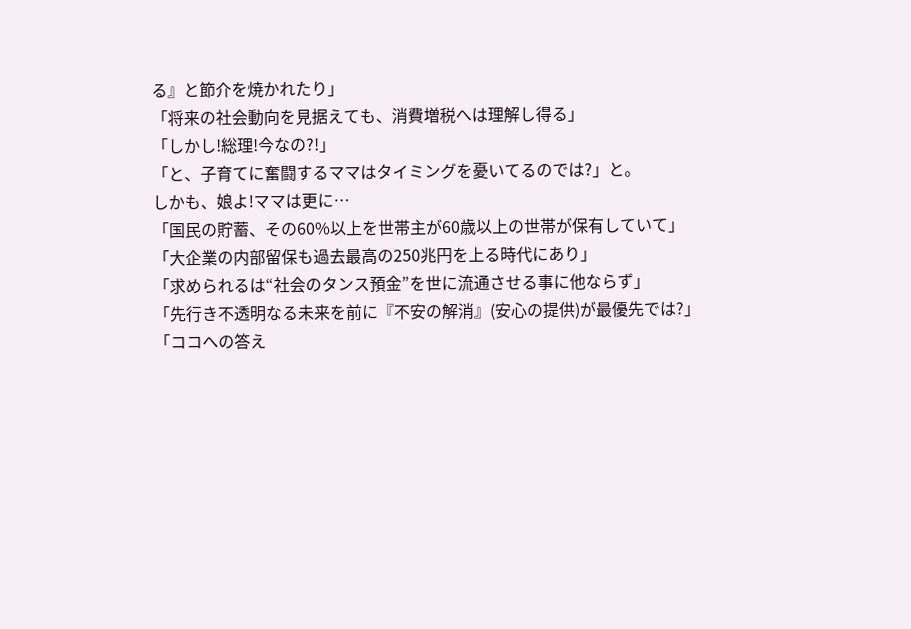る』と節介を焼かれたり」
「将来の社会動向を見据えても、消費増税へは理解し得る」
「しかし!総理!今なの?!」
「と、子育てに奮闘するママはタイミングを憂いてるのでは?」と。
しかも、娘よ!ママは更に…
「国民の貯蓄、その60%以上を世帯主が60歳以上の世帯が保有していて」
「大企業の内部留保も過去最高の250兆円を上る時代にあり」
「求められるは“社会のタンス預金”を世に流通させる事に他ならず」
「先行き不透明なる未来を前に『不安の解消』(安心の提供)が最優先では?」
「ココへの答え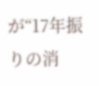が“17年振りの消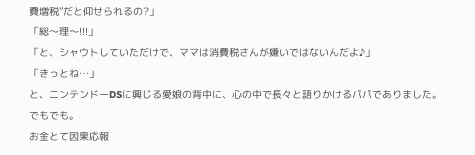費増税”だと仰せられるの?」
「総〜理〜!!!」
「と、シャウトしていただけで、ママは消費税さんが嫌いではないんだよ♪」
「きっとね…」
と、ニンテンドーDSに興じる愛娘の背中に、心の中で長々と語りかけるパパでありました。
でもでも。
お金とて因果応報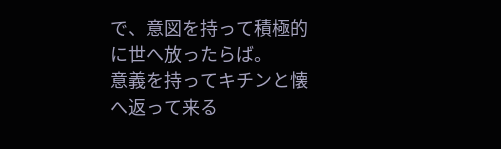で、意図を持って積極的に世へ放ったらば。
意義を持ってキチンと懐へ返って来る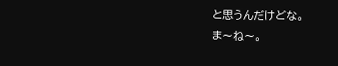と思うんだけどな。
ま〜ね〜。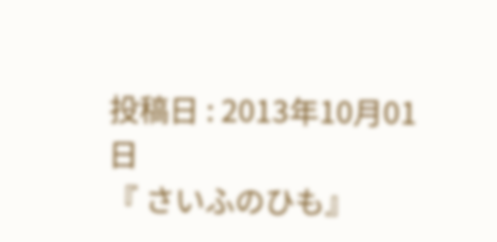投稿日 : 2013年10月01日
『 さいふのひも』